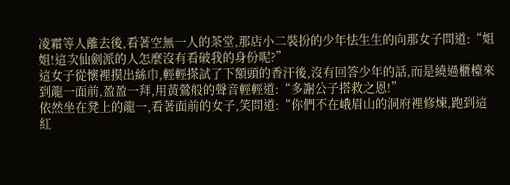凌霜等人離去後,看著空無一人的茶堂,那店小二裝扮的少年怯生生的向那女子問道:“姐姐!這次仙劍派的人怎麼沒有看破我的身份呢?”
這女子從懷裡摸出絲巾,輕輕搽試了下額頭的香汗後,沒有回答少年的話,而是繞過櫃檯來到龍一面前,盈盈一拜,用黃鶯般的聲音輕輕道:“多謝公子搭救之恩!”
依然坐在凳上的龍一,看著面前的女子,笑問道:“你們不在峨眉山的洞府裡修煉,跑到這紅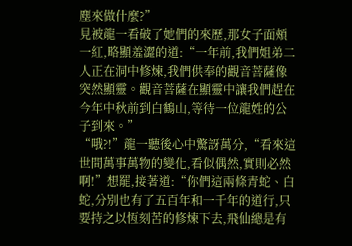塵來做什麼?”
見被龍一看破了她們的來歷,那女子面頰一紅,略顯羞澀的道:“一年前,我們姐弟二人正在洞中修煉,我們供奉的觀音菩薩像突然顯靈。觀音菩薩在顯靈中讓我們趕在今年中秋前到白鶴山,等待一位龍姓的公子到來。”
“哦?!”龍一聽後心中驚訝萬分,“看來這世間萬事萬物的變化,看似偶然,實則必然啊!”想罷,接著道:“你們這兩條青蛇、白蛇,分別也有了五百年和一千年的道行,只要持之以恆刻苦的修煉下去,飛仙總是有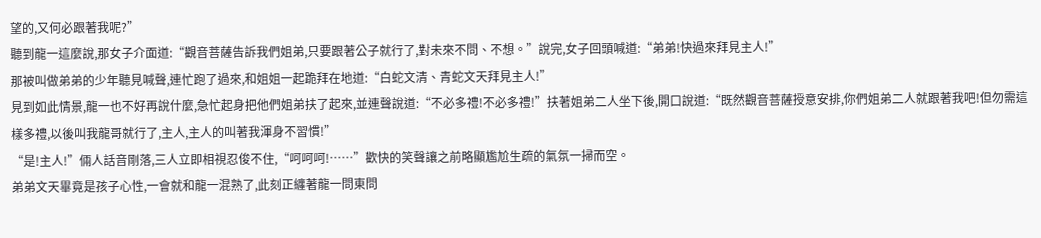望的,又何必跟著我呢?”
聽到龍一這麼說,那女子介面道:“觀音菩薩告訴我們姐弟,只要跟著公子就行了,對未來不問、不想。”說完,女子回頭喊道:“弟弟!快過來拜見主人!”
那被叫做弟弟的少年聽見喊聲,連忙跑了過來,和姐姐一起跪拜在地道:“白蛇文清、青蛇文天拜見主人!”
見到如此情景,龍一也不好再說什麼,急忙起身把他們姐弟扶了起來,並連聲說道:“不必多禮!不必多禮!”扶著姐弟二人坐下後,開口說道:“既然觀音菩薩授意安排,你們姐弟二人就跟著我吧!但勿需這樣多禮,以後叫我龍哥就行了,主人,主人的叫著我渾身不習慣!”
“是!主人!”倆人話音剛落,三人立即相視忍俊不住,“呵呵呵!……”歡快的笑聲讓之前略顯尷尬生疏的氣氛一掃而空。
弟弟文天畢竟是孩子心性,一會就和龍一混熟了,此刻正纏著龍一問東問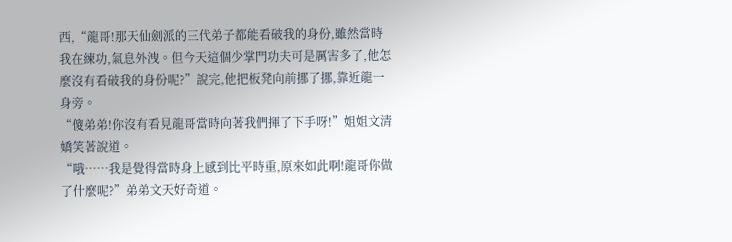西,“龍哥!那天仙劍派的三代弟子都能看破我的身份,雖然當時我在練功,氣息外洩。但今天這個少掌門功夫可是厲害多了,他怎麼沒有看破我的身份呢?”說完,他把板凳向前挪了挪,靠近龍一身旁。
“傻弟弟!你沒有看見龍哥當時向著我們揮了下手呀!”姐姐文清嬌笑著說道。
“哦……我是覺得當時身上感到比平時重,原來如此啊!龍哥你做了什麼呢?”弟弟文天好奇道。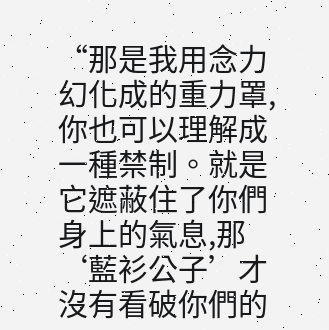“那是我用念力幻化成的重力罩,你也可以理解成一種禁制。就是它遮蔽住了你們身上的氣息,那‘藍衫公子’才沒有看破你們的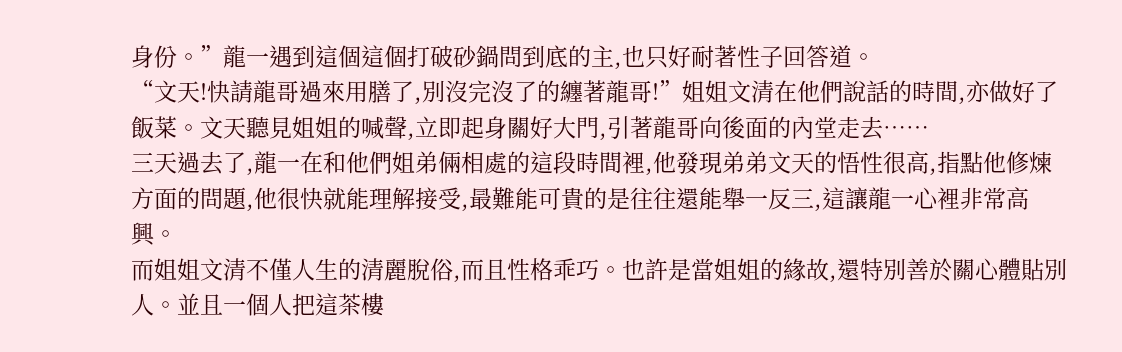身份。”龍一遇到這個這個打破砂鍋問到底的主,也只好耐著性子回答道。
“文天!快請龍哥過來用膳了,別沒完沒了的纏著龍哥!”姐姐文清在他們說話的時間,亦做好了飯菜。文天聽見姐姐的喊聲,立即起身關好大門,引著龍哥向後面的內堂走去……
三天過去了,龍一在和他們姐弟倆相處的這段時間裡,他發現弟弟文天的悟性很高,指點他修煉方面的問題,他很快就能理解接受,最難能可貴的是往往還能舉一反三,這讓龍一心裡非常高興。
而姐姐文清不僅人生的清麗脫俗,而且性格乖巧。也許是當姐姐的緣故,還特別善於關心體貼別人。並且一個人把這茶樓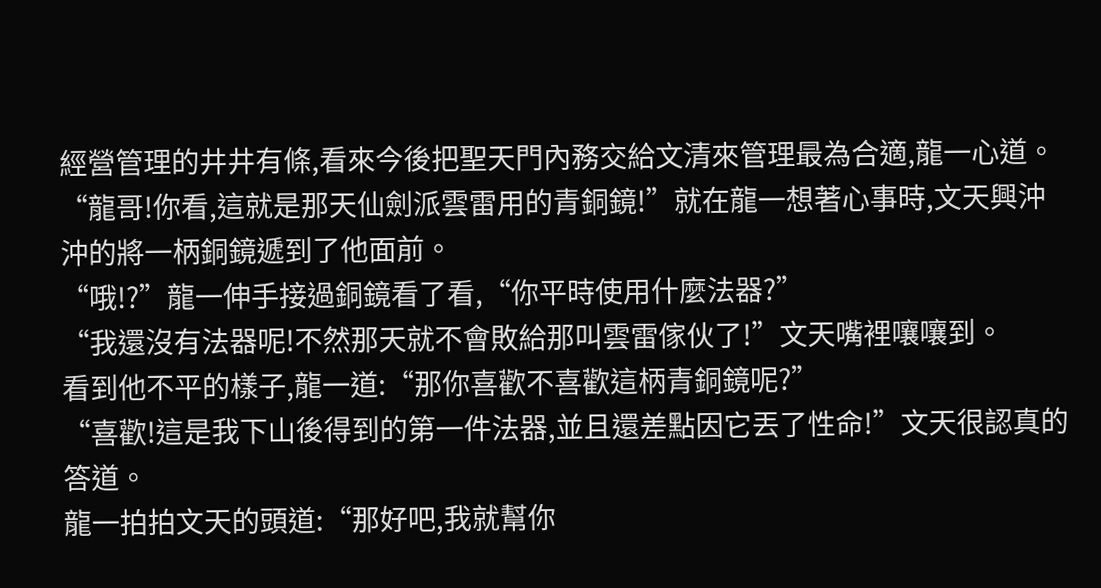經營管理的井井有條,看來今後把聖天門內務交給文清來管理最為合適,龍一心道。
“龍哥!你看,這就是那天仙劍派雲雷用的青銅鏡!”就在龍一想著心事時,文天興沖沖的將一柄銅鏡遞到了他面前。
“哦!?”龍一伸手接過銅鏡看了看,“你平時使用什麼法器?”
“我還沒有法器呢!不然那天就不會敗給那叫雲雷傢伙了!”文天嘴裡嚷嚷到。
看到他不平的樣子,龍一道:“那你喜歡不喜歡這柄青銅鏡呢?”
“喜歡!這是我下山後得到的第一件法器,並且還差點因它丟了性命!”文天很認真的答道。
龍一拍拍文天的頭道:“那好吧,我就幫你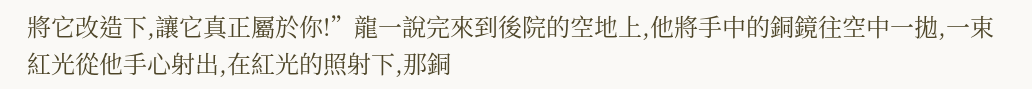將它改造下,讓它真正屬於你!”龍一說完來到後院的空地上,他將手中的銅鏡往空中一拋,一束紅光從他手心射出,在紅光的照射下,那銅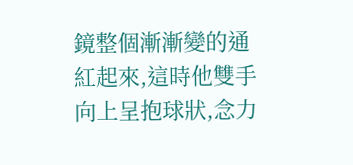鏡整個漸漸變的通紅起來,這時他雙手向上呈抱球狀,念力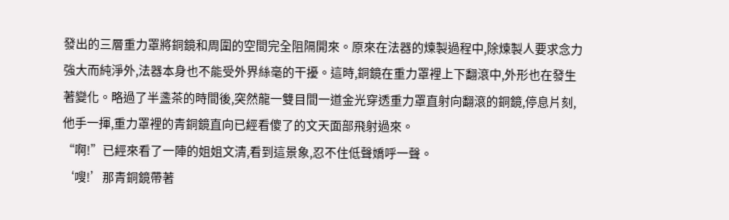發出的三層重力罩將銅鏡和周圍的空間完全阻隔開來。原來在法器的煉製過程中,除煉製人要求念力強大而純淨外,法器本身也不能受外界絲毫的干擾。這時,銅鏡在重力罩裡上下翻滾中,外形也在發生著變化。略過了半盞茶的時間後,突然龍一雙目間一道金光穿透重力罩直射向翻滾的銅鏡,停息片刻,他手一揮,重力罩裡的青銅鏡直向已經看傻了的文天面部飛射過來。
“啊!”已經來看了一陣的姐姐文清,看到這景象,忍不住低聲嬌呼一聲。
‘嗖!’那青銅鏡帶著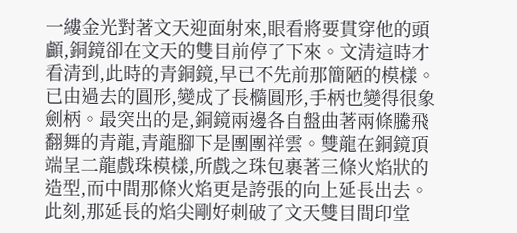一縷金光對著文天迎面射來,眼看將要貫穿他的頭顱,銅鏡卻在文天的雙目前停了下來。文清這時才看清到,此時的青銅鏡,早已不先前那簡陋的模樣。已由過去的圓形,變成了長橢圓形,手柄也變得很象劍柄。最突出的是,銅鏡兩邊各自盤曲著兩條騰飛翻舞的青龍,青龍腳下是團團祥雲。雙龍在銅鏡頂端呈二龍戲珠模樣,所戲之珠包裹著三條火焰狀的造型,而中間那條火焰更是誇張的向上延長出去。此刻,那延長的焰尖剛好刺破了文天雙目間印堂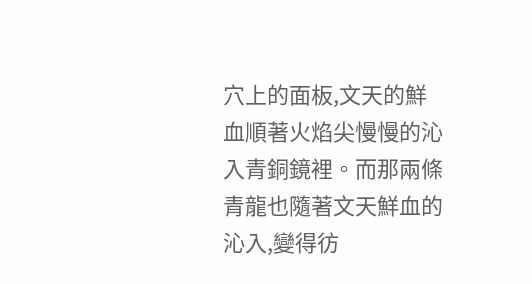穴上的面板,文天的鮮血順著火焰尖慢慢的沁入青銅鏡裡。而那兩條青龍也隨著文天鮮血的沁入,變得彷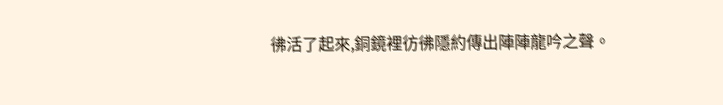彿活了起來,銅鏡裡彷彿隱約傳出陣陣龍吟之聲。